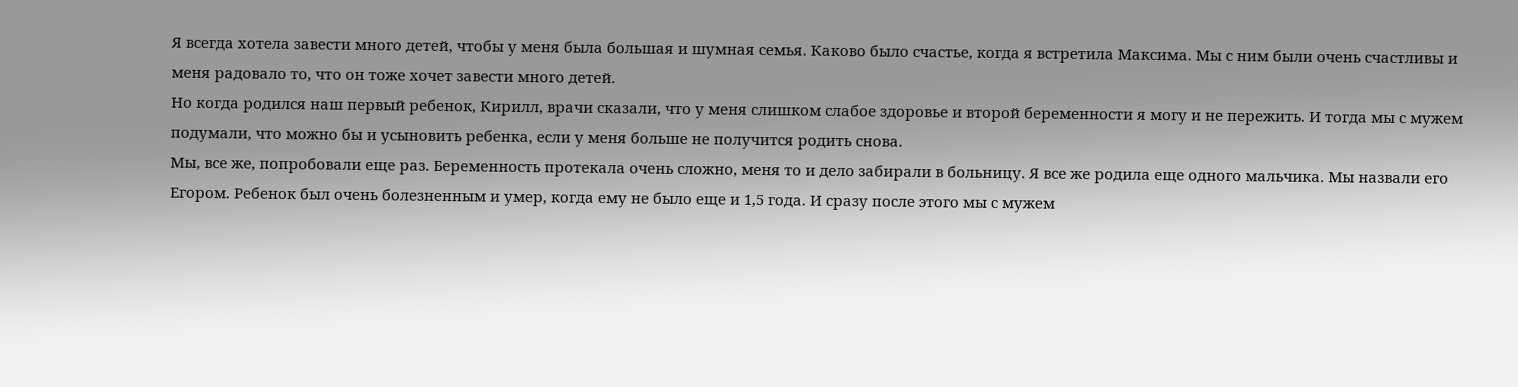Я всегда хотела завести много детей, чтобы у меня была большая и шумная семья. Каково было счастье, когда я встретила Максима. Мы с ним были очень счастливы и меня радовало то, что он тоже хочет завести много детей.
Но когда родился наш первый ребенок, Кирилл, врачи сказали, что у меня слишком слабое здоровье и второй беременности я могу и не пережить. И тогда мы с мужем подумали, что можно бы и усыновить ребенка, если у меня больше не получится родить снова.
Мы, все же, попробовали еще раз. Беременность протекала очень сложно, меня то и дело забирали в больницу. Я все же родила еще одного мальчика. Мы назвали его Егором. Ребенок был очень болезненным и умер, когда ему не было еще и 1,5 года. И сразу после этого мы с мужем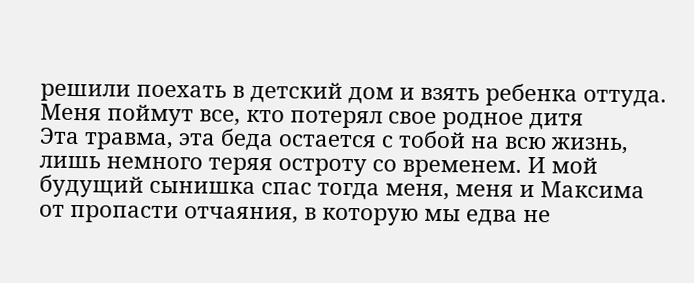решили поехать в детский дом и взять ребенка оттуда.
Меня поймут все, кто потерял свое родное дитя
Эта травма, эта беда остается с тобой на всю жизнь, лишь немного теряя остроту со временем. И мой будущий сынишка спас тогда меня, меня и Максима от пропасти отчаяния, в которую мы едва не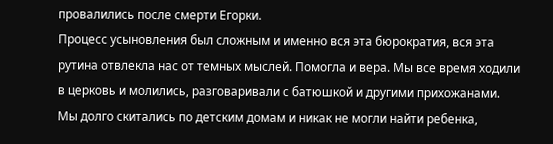провалились после смерти Егорки.
Процесс усыновления был сложным и именно вся эта бюрократия, вся эта рутина отвлекла нас от темных мыслей. Помогла и вера. Мы все время ходили в церковь и молились, разговаривали с батюшкой и другими прихожанами.
Мы долго скитались по детским домам и никак не могли найти ребенка,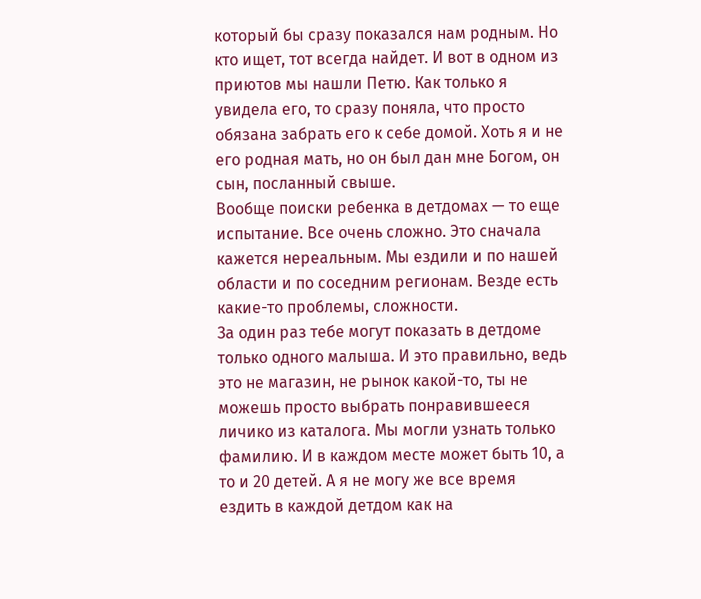который бы сразу показался нам родным. Но кто ищет, тот всегда найдет. И вот в одном из приютов мы нашли Петю. Как только я увидела его, то сразу поняла, что просто обязана забрать его к себе домой. Хоть я и не его родная мать, но он был дан мне Богом, он сын, посланный свыше.
Вообще поиски ребенка в детдомах — то еще испытание. Все очень сложно. Это сначала кажется нереальным. Мы ездили и по нашей области и по соседним регионам. Везде есть какие-то проблемы, сложности.
За один раз тебе могут показать в детдоме только одного малыша. И это правильно, ведь это не магазин, не рынок какой-то, ты не можешь просто выбрать понравившееся личико из каталога. Мы могли узнать только фамилию. И в каждом месте может быть 10, а то и 20 детей. А я не могу же все время ездить в каждой детдом как на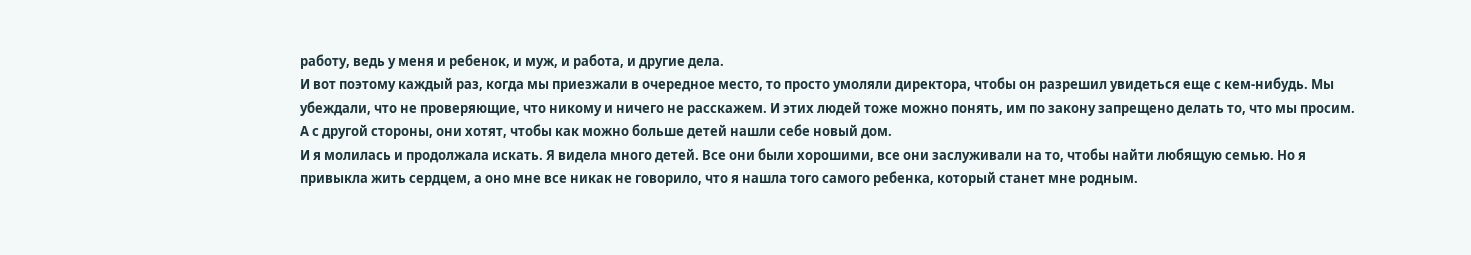работу, ведь у меня и ребенок, и муж, и работа, и другие дела.
И вот поэтому каждый раз, когда мы приезжали в очередное место, то просто умоляли директора, чтобы он разрешил увидеться еще с кем-нибудь. Мы убеждали, что не проверяющие, что никому и ничего не расскажем. И этих людей тоже можно понять, им по закону запрещено делать то, что мы просим. А с другой стороны, они хотят, чтобы как можно больше детей нашли себе новый дом.
И я молилась и продолжала искать. Я видела много детей. Все они были хорошими, все они заслуживали на то, чтобы найти любящую семью. Но я привыкла жить сердцем, а оно мне все никак не говорило, что я нашла того самого ребенка, который станет мне родным.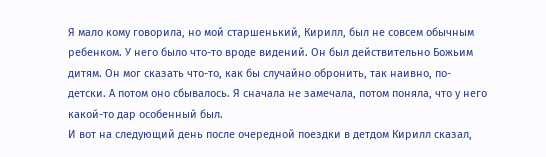Я мало кому говорила, но мой старшенький, Кирилл, был не совсем обычным ребенком. У него было что-то вроде видений. Он был действительно Божьим дитям. Он мог сказать что-то, как бы случайно обронить, так наивно, по-детски. А потом оно сбывалось. Я сначала не замечала, потом поняла, что у него какой-то дар особенный был.
И вот на следующий день после очередной поездки в детдом Кирилл сказал,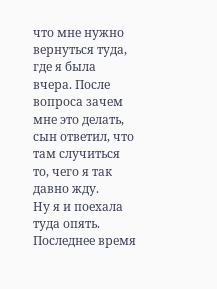что мне нужно вернуться туда, где я была вчера. После вопроса зачем мне это делать, сын ответил, что там случиться то, чего я так давно жду.
Ну я и поехала туда опять. Последнее время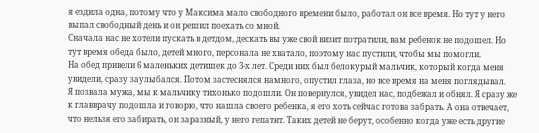я ездила одна, потому что у Максима мало свободного времени было, работал он все время. Но тут у него выпал свободный день и он решил поехать со мной.
Сначала нас не хотели пускать в детдом, дескать вы уже свой визит потратили, вам ребенок не подошел. Но тут время обеда было, детей много, персонала не хватало, поэтому нас пустили, чтобы мы помогли.
На обед привели 6 маленьких детишек до 3-х лет. Среди них был белокурый мальчик, который когда меня увидели, сразу заулыбался. Потом застеснялся намного, опустил глаза, но все время на меня поглядывал.
Я позвала мужа, мы к мальчику тихонько подошли. Он повернулся, увидел нас, подбежал и обнял. Я сразу же к главврачу подошла и говорю, что нашла своего ребенка, я его хоть сейчас готова забрать. А она отвечает, что нельзя его забирать, он заразный, у него гепатит. Таких детей не берут, особенно когда уже есть другие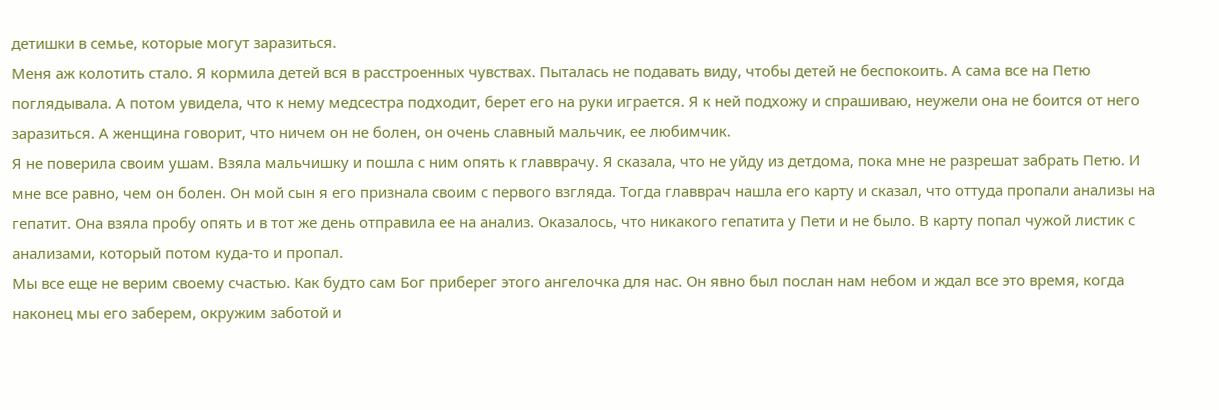детишки в семье, которые могут заразиться.
Меня аж колотить стало. Я кормила детей вся в расстроенных чувствах. Пыталась не подавать виду, чтобы детей не беспокоить. А сама все на Петю поглядывала. А потом увидела, что к нему медсестра подходит, берет его на руки играется. Я к ней подхожу и спрашиваю, неужели она не боится от него заразиться. А женщина говорит, что ничем он не болен, он очень славный мальчик, ее любимчик.
Я не поверила своим ушам. Взяла мальчишку и пошла с ним опять к главврачу. Я сказала, что не уйду из детдома, пока мне не разрешат забрать Петю. И мне все равно, чем он болен. Он мой сын я его признала своим с первого взгляда. Тогда главврач нашла его карту и сказал, что оттуда пропали анализы на гепатит. Она взяла пробу опять и в тот же день отправила ее на анализ. Оказалось, что никакого гепатита у Пети и не было. В карту попал чужой листик с анализами, который потом куда-то и пропал.
Мы все еще не верим своему счастью. Как будто сам Бог приберег этого ангелочка для нас. Он явно был послан нам небом и ждал все это время, когда наконец мы его заберем, окружим заботой и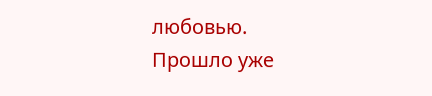любовью.
Прошло уже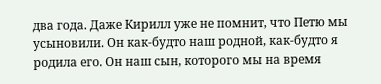два года. Даже Кирилл уже не помнит, что Петю мы усыновили. Он как-будто наш родной, как-будто я родила его. Он наш сын, которого мы на время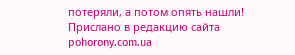потеряли, а потом опять нашли!
Прислано в редакцию сайта pohorony.com.ua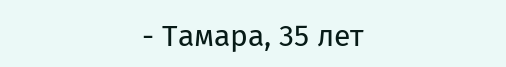- Тамара, 35 лет